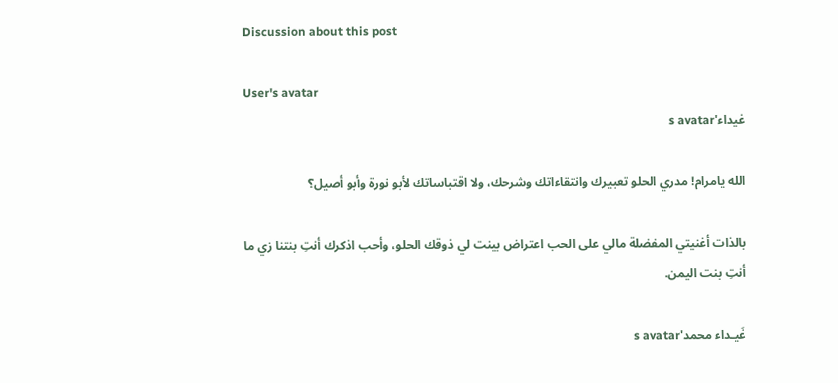Discussion about this post

User's avatar
غيداء's avatar

الله يامرام! مدري الحلو تعبيرك وانتقاءاتك وشرحك، ولا اقتباساتك لأبو نورة وأبو أصيل؟

بالذات أغنيتي المفضلة مالي على الحب اعتراض بينت لي ذوقك الحلو، وأحب اذكرك أنتِ بنتنا زي ما أنتِ بنت اليمن.

غَيـداء محمد's avatar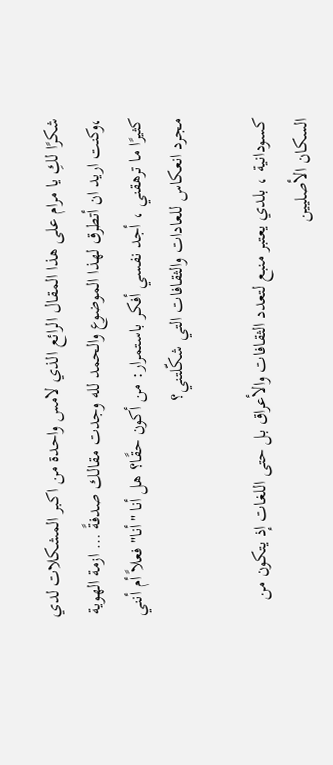شكرًا لكِ يا مرام على هذا المقال الرائع الذي لامس واحدة من اكبر المشكلات لدي ،وكنت اريد ان أتطرق لهذا الموضوع والحمد لله وجدت مقالك صدفةً … ازمة الهوية كثيرًا ما ترهقني ، أجد نفسي أفكر باستمرار: من أكون حقًا؟ هل أنا "أنا" فعلاً أم أنني مجرد انعكاس للعادات والثقافات التي شكّلتني؟

كسودانية ، بلدي يعتبر منبع لتعدد الثقافات والأعراق بل حتى اللغات إذ يتكون من السكان الأصليين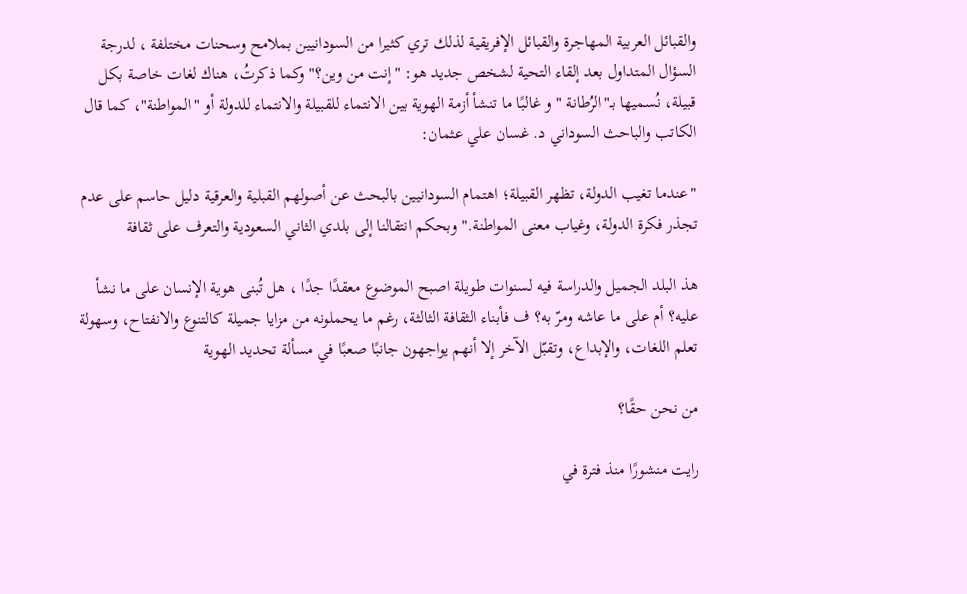والقبائل العربية المهاجرة والقبائل الإفريقية لذلك تري كثيرا من السودانيين بملامح وسحنات مختلفة ، لدرجة السؤال المتداول بعد إلقاء التحية لشخص جديد هو: "إنت من وين؟" وكما ذكرتُ، هناك لغات خاصة بكل قبيلة، نُسميها بـ"الرُطانة " و غالبًا ما تنشأ أزمة الهوية بين الانتماء للقبيلة والانتماء للدولة أو "المواطنة"، كما قال الكاتب والباحث السوداني د. غسان علي عثمان:

"عندما تغيب الدولة، تظهر القبيلة؛ اهتمام السودانيين بالبحث عن أصولهم القبلية والعرقية دليل حاسم على عدم تجذر فكرة الدولة، وغياب معنى المواطنة." وبحكم انتقالنا إلى بلدي الثاني السعودية والتعرف على ثقافة

هذ البلد الجميل والدراسة فيه لسنوات طويلة اصبح الموضوع معقدًا جدًا ، هل تُبنى هوية الإنسان على ما نشأ عليه؟ أم على ما عاشه ومرّ به؟ ف فأبناء الثقافة الثالثة، رغم ما يحملونه من مزايا جميلة كالتنوع والانفتاح، وسهولة تعلم اللغات، والإبداع، وتقبّل الآخر إلا أنهم يواجهون جانبًا صعبًا في مسألة تحديد الهوية

من نحن حقًا؟

رايت منشورًا منذ فترة في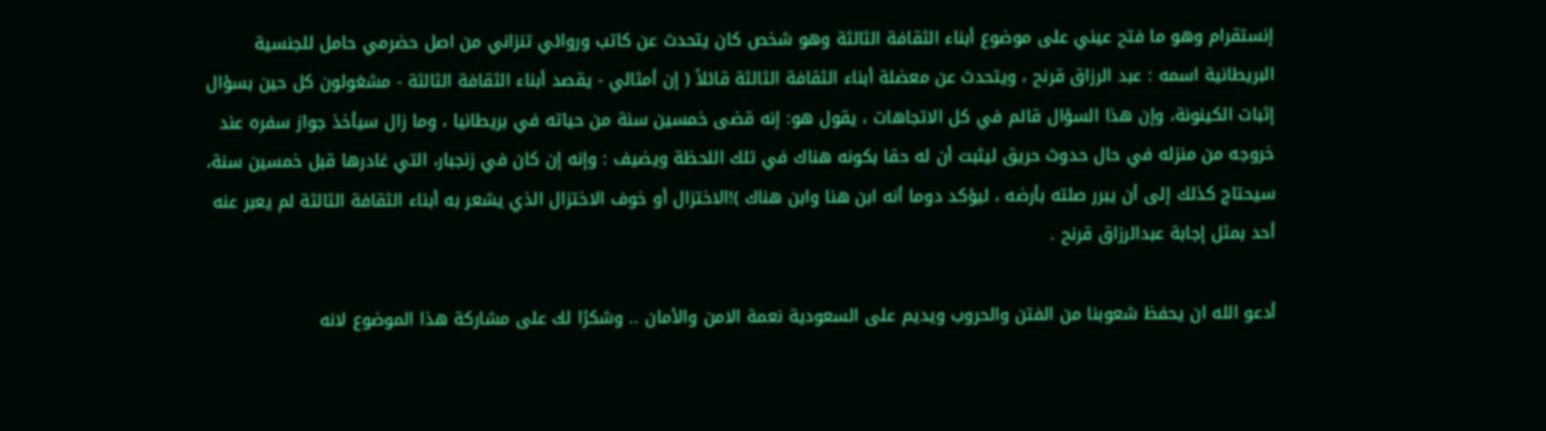إنستقرام وهو ما فتح عيني على موضوع أبناء الثقافة الثالثة وهو شخص كان يتحدث عن كاتب وروائي تنزاني من اصل حضرمي حامل للجنسية البريطانية اسمه : عبد الرزاق قرنح ، ويتحدث عن معضلة أبناء الثقافة الثالثة قائلاً ( إن أمثالي - يقصد أبناء الثقافة الثالثة - مشغولون كل حين بسؤال إثبات الكينونة، وإن هذا السؤال قائم في كل الاتجاهات ، يقول هو: إنه قضى خمسين سنة من حياته في بريطانيا ، وما زال سيأخذ جواز سفره عند خروجه من منزله في حال حدوث حريق ليثبت أن له حقا بكونه هناك في تلك اللحظة ويضيف : وإنه إن كان في زنجبار، التي غادرها قبل خمسين سنة، سيحتاج كذلك إلى أن يبرر صلته بأرضه ، ليؤكد دوما أنه ابن هنا وابن هناك )!الاختزال أو خوف الاختزال الذي يشعر به أبناء الثقافة الثالثة لم يعبر عنه أحد بمثل إجابة عبدالرزاق قرنح .

أدعو الله ان يحفظ شعوبنا من الفتن والحروب ويديم على السعودية نعمة الامن والأمان .. وشكرًا لك على مشاركة هذا الموضوع لانه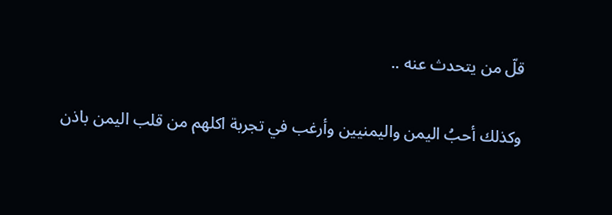قلّ من يتحدث عنه ..

وكذلك أحبُ اليمن واليمنيين وأرغب في تجربة اكلهم من قلب اليمن باذن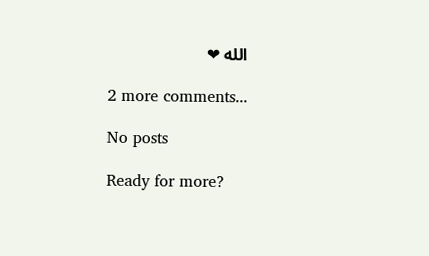الله ❤

2 more comments...

No posts

Ready for more?